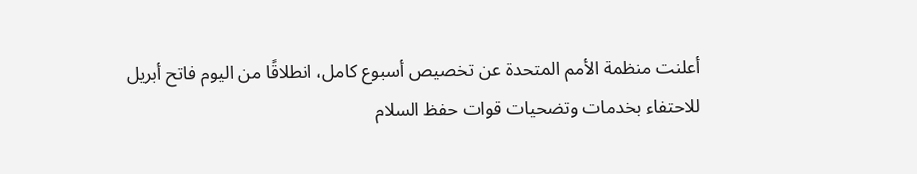أعلنت منظمة الأمم المتحدة عن تخصيص أسبوع كامل، انطلاقًا من اليوم فاتح أبريل للاحتفاء بخدمات وتضحيات قوات حفظ السلام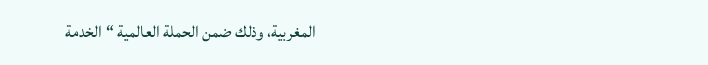المغربية، وذلك ضمن الحملة العالمية “الخدمة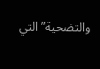والتضحية” التي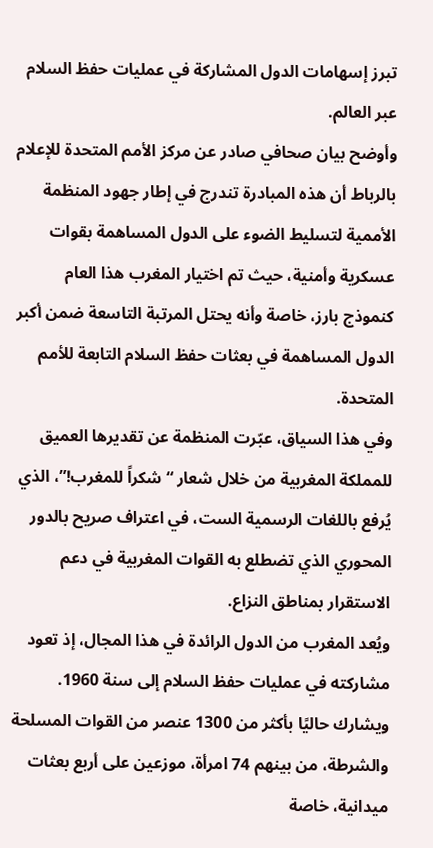تبرز إسهامات الدول المشاركة في عمليات حفظ السلام عبر العالم.
وأوضح بيان صحافي صادر عن مركز الأمم المتحدة للإعلام بالرباط أن هذه المبادرة تندرج في إطار جهود المنظمة الأممية لتسليط الضوء على الدول المساهمة بقوات عسكرية وأمنية، حيث تم اختيار المغرب هذا العام كنموذج بارز، خاصة وأنه يحتل المرتبة التاسعة ضمن أكبر الدول المساهمة في بعثات حفظ السلام التابعة للأمم المتحدة.
وفي هذا السياق، عبّرت المنظمة عن تقديرها العميق للمملكة المغربية من خلال شعار “شكراً للمغرب!”، الذي يُرفع باللغات الرسمية الست، في اعتراف صريح بالدور المحوري الذي تضطلع به القوات المغربية في دعم الاستقرار بمناطق النزاع.
ويُعد المغرب من الدول الرائدة في هذا المجال، إذ تعود مشاركته في عمليات حفظ السلام إلى سنة 1960. ويشارك حاليًا بأكثر من 1300 عنصر من القوات المسلحة والشرطة، من بينهم 74 امرأة، موزعين على أربع بعثات ميدانية، خاصة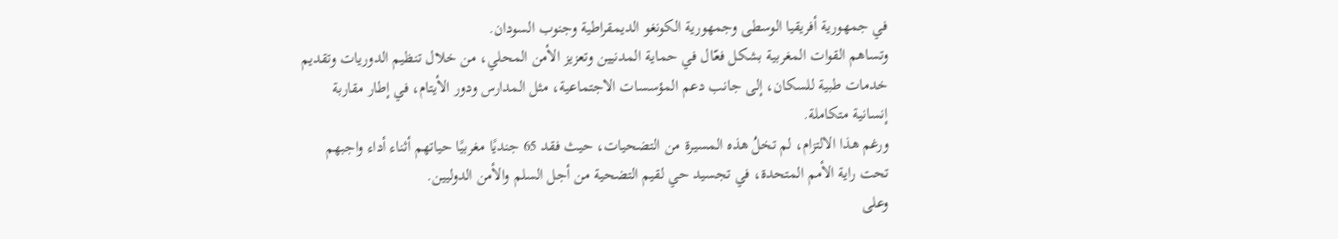في جمهورية أفريقيا الوسطى وجمهورية الكونغو الديمقراطية وجنوب السودان.
وتساهم القوات المغربية بشكل فعّال في حماية المدنيين وتعزيز الأمن المحلي، من خلال تنظيم الدوريات وتقديم خدمات طبية للسكان، إلى جانب دعم المؤسسات الاجتماعية، مثل المدارس ودور الأيتام، في إطار مقاربة إنسانية متكاملة.
ورغم هذا الالتزام، لم تخلُ هذه المسيرة من التضحيات، حيث فقد 65 جنديًا مغربيًا حياتهم أثناء أداء واجبهم تحت راية الأمم المتحدة، في تجسيد حي لقيم التضحية من أجل السلم والأمن الدوليين.
وعلى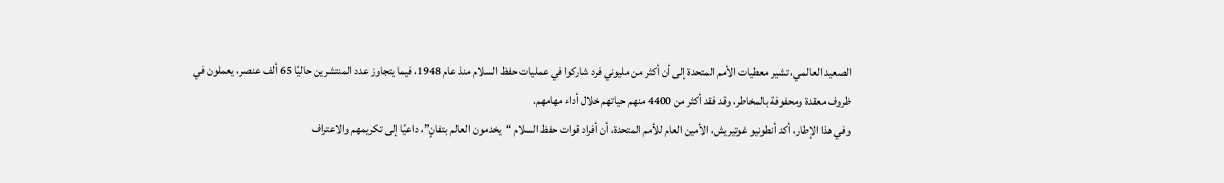الصعيد العالمي، تشير معطيات الأمم المتحدة إلى أن أكثر من مليوني فرد شاركوا في عمليات حفظ السلام منذ عام 1948، فيما يتجاوز عدد المنتشرين حاليًا 65 ألف عنصر، يعملون في ظروف معقدة ومحفوفة بالمخاطر، وقد فقد أكثر من 4400 منهم حياتهم خلال أداء مهامهم.
وفي هذا الإطار، أكد أنطونيو غوتيريش، الأمين العام للأمم المتحدة، أن أفراد قوات حفظ السلام “يخدمون العالم بتفانٍ”، داعيًا إلى تكريمهم والاعتراف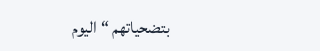بتضحياتهم “اليوم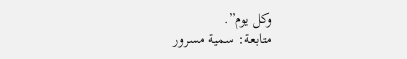وكل يوم”.
متابعة: سمية مسرور